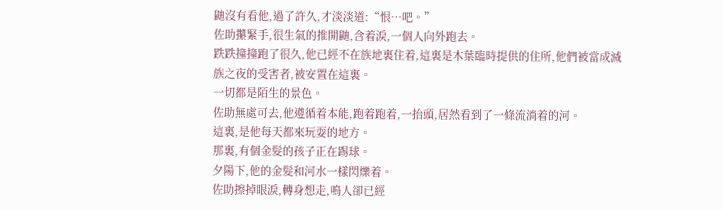鼬沒有看他,過了許久,才淡淡道:“恨…吧。”
佐助攥緊手,很生氣的推開鼬,含着淚,一個人向外跑去。
跌跌撞撞跑了很久,他已經不在族地裏住着,這裏是木葉臨時提供的住所,他們被當成滅族之夜的受害者,被安置在這裏。
一切都是陌生的景色。
佐助無處可去,他遵循着本能,跑着跑着,一抬頭,居然看到了一條流淌着的河。
這裏,是他每天都來玩耍的地方。
那裏,有個金髮的孩子正在踢球。
夕陽下,他的金髮和河水一樣閃爍着。
佐助擦掉眼淚,轉身想走,鳴人卻已經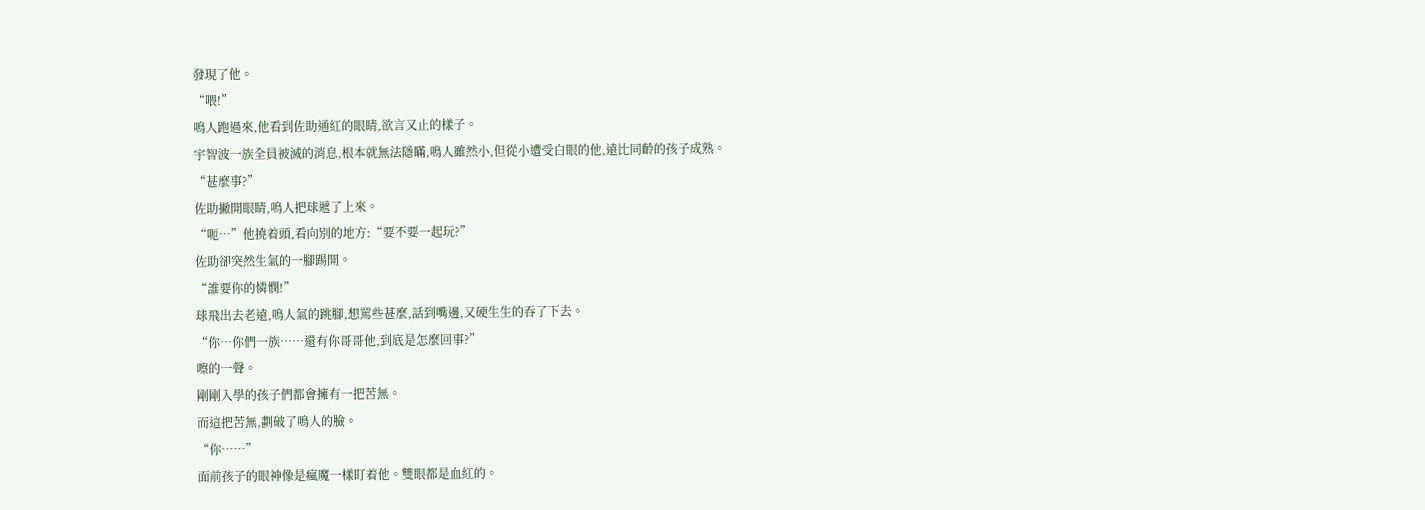發現了他。
“喂!”
鳴人跑過來,他看到佐助通紅的眼睛,欲言又止的樣子。
宇智波一族全員被滅的消息,根本就無法隱瞞,鳴人雖然小,但從小遭受白眼的他,遠比同齡的孩子成熟。
“甚麼事?”
佐助撇開眼睛,鳴人把球遞了上來。
“呃…”他撓着頭,看向別的地方:“要不要一起玩?”
佐助卻突然生氣的一腳踢開。
“誰要你的憐憫!”
球飛出去老遠,鳴人氣的跳腳,想罵些甚麼,話到嘴邊,又硬生生的吞了下去。
“你…你們一族……還有你哥哥他,到底是怎麼回事?”
嚓的一聲。
剛剛入學的孩子們都會擁有一把苦無。
而這把苦無,劃破了鳴人的臉。
“你……”
面前孩子的眼神像是瘋魔一樣盯着他。雙眼都是血紅的。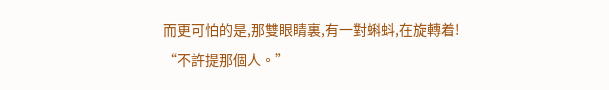而更可怕的是,那雙眼睛裏,有一對蝌蚪,在旋轉着!
“不許提那個人。”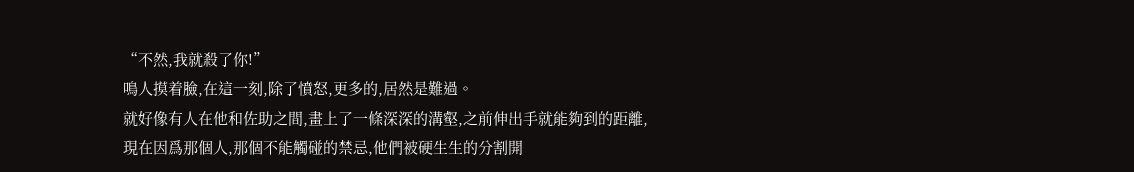“不然,我就殺了你!”
鳴人摸着臉,在這一刻,除了憤怒,更多的,居然是難過。
就好像有人在他和佐助之間,畫上了一條深深的溝壑,之前伸出手就能夠到的距離,現在因爲那個人,那個不能觸碰的禁忌,他們被硬生生的分割開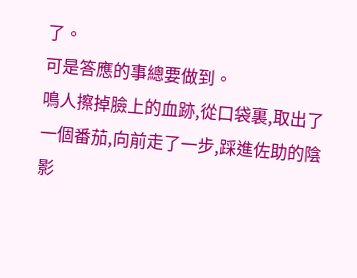了。
可是答應的事總要做到。
鳴人擦掉臉上的血跡,從口袋裏,取出了一個番茄,向前走了一步,踩進佐助的陰影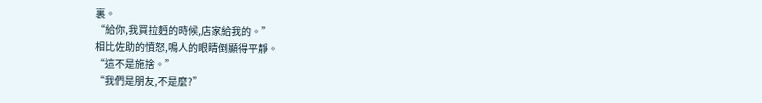裏。
“給你,我買拉麪的時候,店家給我的。”
相比佐助的憤怒,鳴人的眼睛倒顯得平靜。
“這不是施捨。”
“我們是朋友,不是麼?”